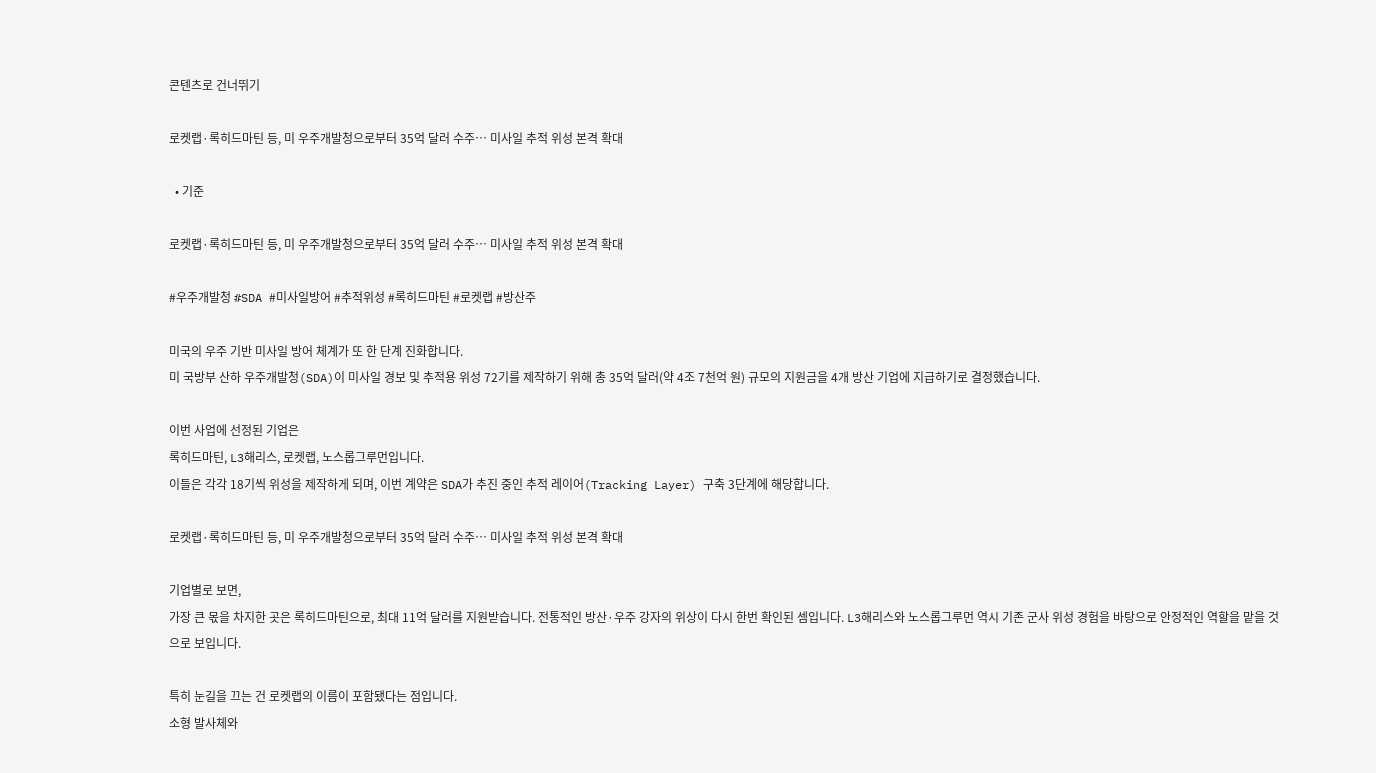콘텐츠로 건너뛰기

로켓랩·록히드마틴 등, 미 우주개발청으로부터 35억 달러 수주… 미사일 추적 위성 본격 확대

  • 기준

로켓랩·록히드마틴 등, 미 우주개발청으로부터 35억 달러 수주… 미사일 추적 위성 본격 확대

#우주개발청 #SDA #미사일방어 #추적위성 #록히드마틴 #로켓랩 #방산주

미국의 우주 기반 미사일 방어 체계가 또 한 단계 진화합니다.
미 국방부 산하 우주개발청(SDA)이 미사일 경보 및 추적용 위성 72기를 제작하기 위해 총 35억 달러(약 4조 7천억 원) 규모의 지원금을 4개 방산 기업에 지급하기로 결정했습니다.

이번 사업에 선정된 기업은
록히드마틴, L3해리스, 로켓랩, 노스롭그루먼입니다.
이들은 각각 18기씩 위성을 제작하게 되며, 이번 계약은 SDA가 추진 중인 추적 레이어(Tracking Layer) 구축 3단계에 해당합니다.

로켓랩·록히드마틴 등, 미 우주개발청으로부터 35억 달러 수주… 미사일 추적 위성 본격 확대

기업별로 보면,
가장 큰 몫을 차지한 곳은 록히드마틴으로, 최대 11억 달러를 지원받습니다. 전통적인 방산·우주 강자의 위상이 다시 한번 확인된 셈입니다. L3해리스와 노스롭그루먼 역시 기존 군사 위성 경험을 바탕으로 안정적인 역할을 맡을 것으로 보입니다.

특히 눈길을 끄는 건 로켓랩의 이름이 포함됐다는 점입니다.
소형 발사체와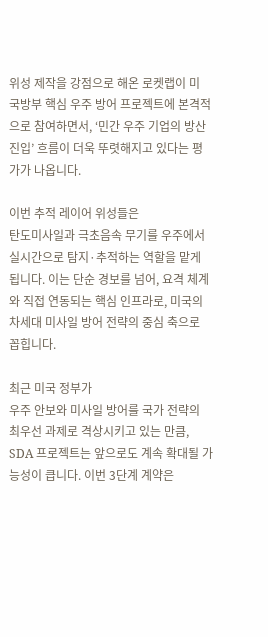위성 제작을 강점으로 해온 로켓랩이 미 국방부 핵심 우주 방어 프로젝트에 본격적으로 참여하면서, ‘민간 우주 기업의 방산 진입’ 흐름이 더욱 뚜렷해지고 있다는 평가가 나옵니다.

이번 추적 레이어 위성들은
탄도미사일과 극초음속 무기를 우주에서 실시간으로 탐지·추적하는 역할을 맡게 됩니다. 이는 단순 경보를 넘어, 요격 체계와 직접 연동되는 핵심 인프라로, 미국의 차세대 미사일 방어 전략의 중심 축으로 꼽힙니다.

최근 미국 정부가
우주 안보와 미사일 방어를 국가 전략의 최우선 과제로 격상시키고 있는 만큼, SDA 프로젝트는 앞으로도 계속 확대될 가능성이 큽니다. 이번 3단계 계약은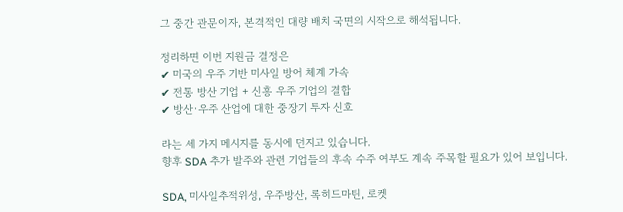그 중간 관문이자, 본격적인 대량 배치 국면의 시작으로 해석됩니다.

정리하면 이번 지원금 결정은
✔ 미국의 우주 기반 미사일 방어 체계 가속
✔ 전통 방산 기업 + 신흥 우주 기업의 결합
✔ 방산·우주 산업에 대한 중장기 투자 신호

라는 세 가지 메시지를 동시에 던지고 있습니다.
향후 SDA 추가 발주와 관련 기업들의 후속 수주 여부도 계속 주목할 필요가 있어 보입니다.

SDA, 미사일추적위성, 우주방산, 록히드마틴, 로켓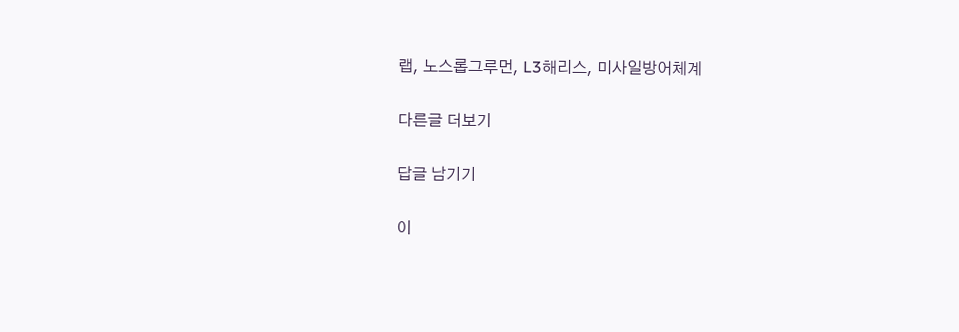랩, 노스롭그루먼, L3해리스, 미사일방어체계

다른글 더보기

답글 남기기

이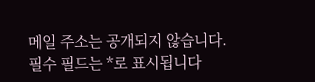메일 주소는 공개되지 않습니다. 필수 필드는 *로 표시됩니다